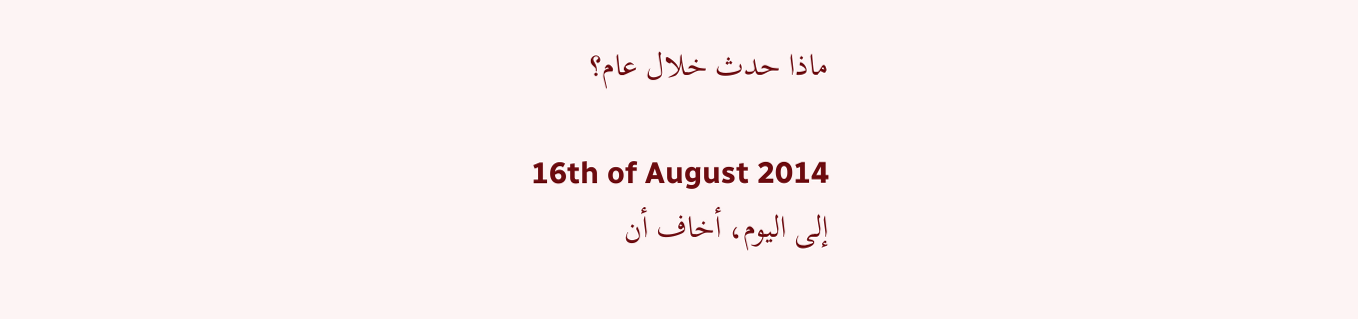ماذا حدث خلال عام؟

16th of August 2014
إلى اليوم، أخاف أن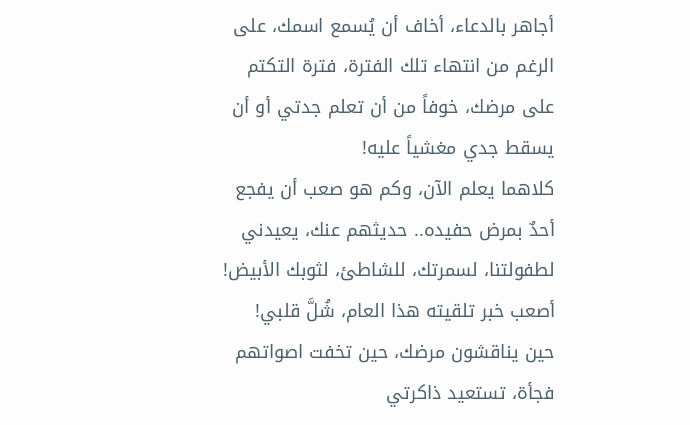أجاهر بالدعاء، أخاف أن يُسمع اسمك، على الرغم من انتهاء تلك الفترة، فترة التكتم على مرضك، خوفاً من أن تعلم جدتي أو أن يسقط جدي مغشياً عليه!
كلاهما يعلم الآن، وكم هو صعب أن يفجع أحدٌ بمرض حفيده.. حديثهم عنك، يعيدني لطفولتنا، لسمرتك، للشاطئ، لثوبك الأبيض!
أصعب خبر تلقيته هذا العام، شُلَّ قلبي!
حين يناقشون مرضك، حين تخفت اصواتهم فجأة، تستعيد ذاكرتي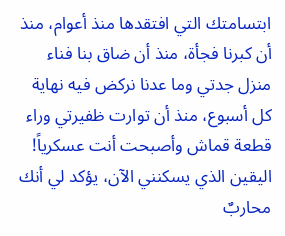ابتسامتك التي افتقدها منذ أعوام، منذ أن كبرنا فجأة، منذ أن ضاق بنا فناء منزل جدتي وما عدنا نركض فيه نهاية كل أسبوع، منذ أن توارت ظفيرتي وراء قطعة قماش وأصبحت أنت عسكرياً!
اليقين الذي يسكنني الآن، يؤكد لي أنك محاربٌ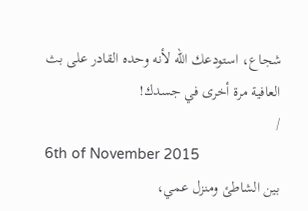شجاع، استودعك الله لأنه وحده القادر على بث العافية مرة أخرى في جسدك!
/
6th of November 2015
بين الشاطئ ومنزل عمي،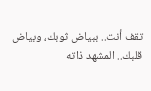تقف أنت.. ببياض ثوبك، وبياض قلبك.. المشهد ذاته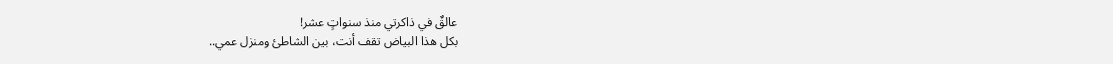عالقٌ في ذاكرتي منذ سنواتٍ عشر!
بكل هذا البياض تقف أنت، بين الشاطئ ومنزل عمي..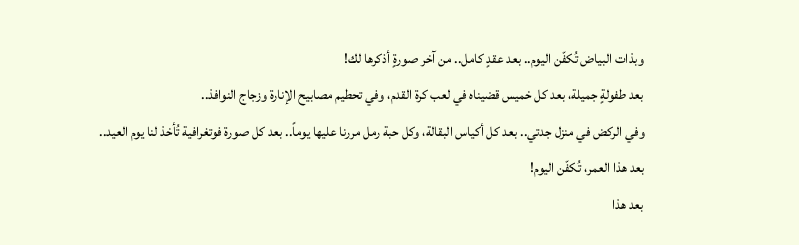وبذات البياض تُكفّن اليوم.. بعد عقدٍ كامل.. من آخر صورةٍ أذكرها لك!
بعد طفولةٍ جميلة، بعد كل خميس قضيناه في لعب كرة القدم، وفي تحطيم مصابيح الإنارة وزجاج النوافذ..
وفي الركض في منزل جدتي.. بعد كل أكياس البقالة، وكل حبة رمل مررنا عليها يوماً.. بعد كل صورة فوتغرافية تُأخذ لنا يوم العيد.. بعد هذا العمر، تُكفّن اليوم!
بعد هذا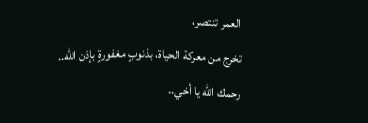العمر تنتصر،
تخرج من معركة الحياة، بذنوبٍ مغفورةٍ بإذن الله..
رحمك الله يا أخي..